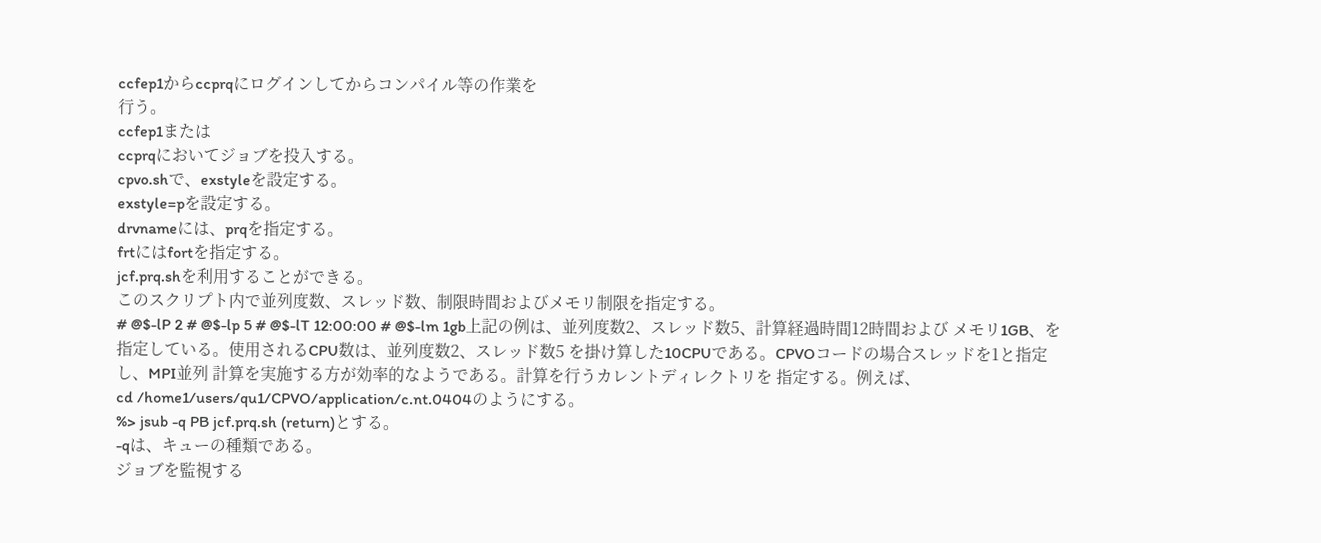ccfep1からccprqにログインしてからコンパイル等の作業を
行う。
ccfep1または
ccprqにおいてジョブを投入する。
cpvo.shで、exstyleを設定する。
exstyle=pを設定する。
drvnameには、prqを指定する。
frtにはfortを指定する。
jcf.prq.shを利用することができる。
このスクリプト内で並列度数、スレッド数、制限時間およびメモリ制限を指定する。
# @$-lP 2 # @$-lp 5 # @$-lT 12:00:00 # @$-lm 1gb上記の例は、並列度数2、スレッド数5、計算経過時間12時間および メモリ1GB、を指定している。使用されるCPU数は、並列度数2、スレッド数5 を掛け算した10CPUである。CPVOコードの場合スレッドを1と指定し、MPI並列 計算を実施する方が効率的なようである。計算を行うカレントディレクトリを 指定する。例えば、
cd /home1/users/qu1/CPVO/application/c.nt.0404のようにする。
%> jsub -q PB jcf.prq.sh (return)とする。
-qは、キューの種類である。
ジョブを監視する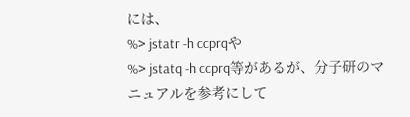には、
%> jstatr -h ccprqや
%> jstatq -h ccprq等があるが、分子研のマニュアルを参考にして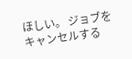ほしい。 ジョブをキャンセルする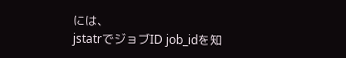には、
jstatrでジョブID job_idを知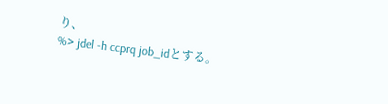り、
%> jdel -h ccprq job_idとする。